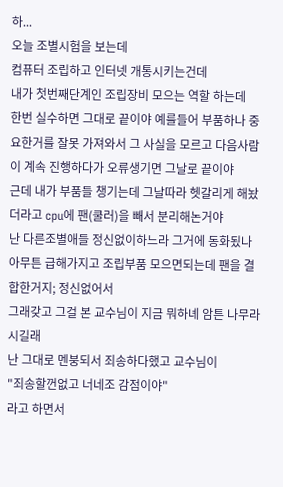하...
오늘 조별시험을 보는데
컴퓨터 조립하고 인터넷 개통시키는건데
내가 첫번째단계인 조립장비 모으는 역할 하는데
한번 실수하면 그대로 끝이야 예를들어 부품하나 중요한거를 잘못 가져와서 그 사실을 모르고 다음사람이 계속 진행하다가 오류생기면 그날로 끝이야
근데 내가 부품들 챙기는데 그날따라 헷갈리게 해놨더라고 cpu에 팬(쿨러)을 빼서 분리해논거야
난 다른조별애들 정신없이하느라 그거에 동화됬나 아무튼 급해가지고 조립부품 모으면되는데 팬을 결합한거지; 정신없어서
그래갖고 그걸 본 교수님이 지금 뭐하녜 암튼 나무라시길래
난 그대로 멘붕되서 죄송하다했고 교수님이
"죄송할껀없고 너네조 감점이야"
라고 하면서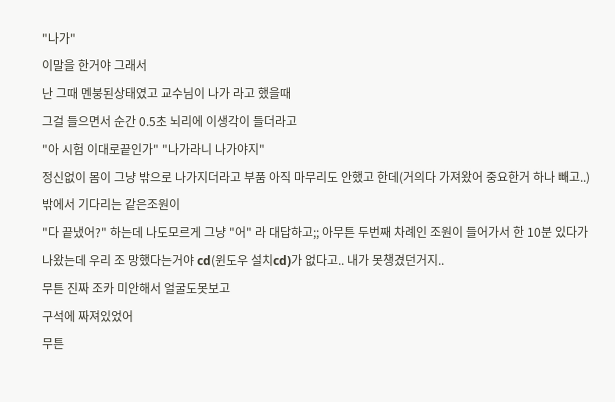"나가"
이말을 한거야 그래서
난 그때 멘붕된상태였고 교수님이 나가 라고 했을때
그걸 들으면서 순간 0.5초 뇌리에 이생각이 들더라고
"아 시험 이대로끝인가" "나가라니 나가야지"
정신없이 몸이 그냥 밖으로 나가지더라고 부품 아직 마무리도 안했고 한데(거의다 가져왔어 중요한거 하나 빼고..)
밖에서 기다리는 같은조원이
"다 끝냈어?" 하는데 나도모르게 그냥 "어" 라 대답하고;; 아무튼 두번째 차례인 조원이 들어가서 한 10분 있다가 나왔는데 우리 조 망했다는거야 cd(윈도우 설치cd)가 없다고.. 내가 못챙겼던거지..
무튼 진짜 조카 미안해서 얼굴도못보고
구석에 짜져있었어
무튼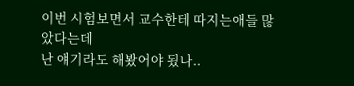이번 시험보면서 교수한테 따지는애들 많았다는데
난 얘기라도 해봤어야 됬나..